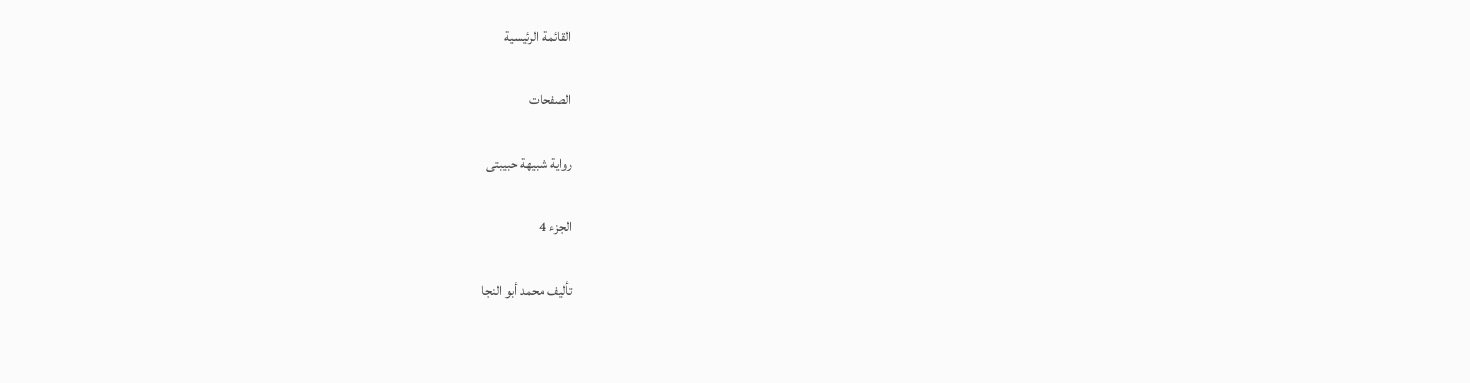القائمة الرئيسية

الصفحات

رواية شبيهة حبيبتى

الجزء 4

تأليف محمد أبو النجا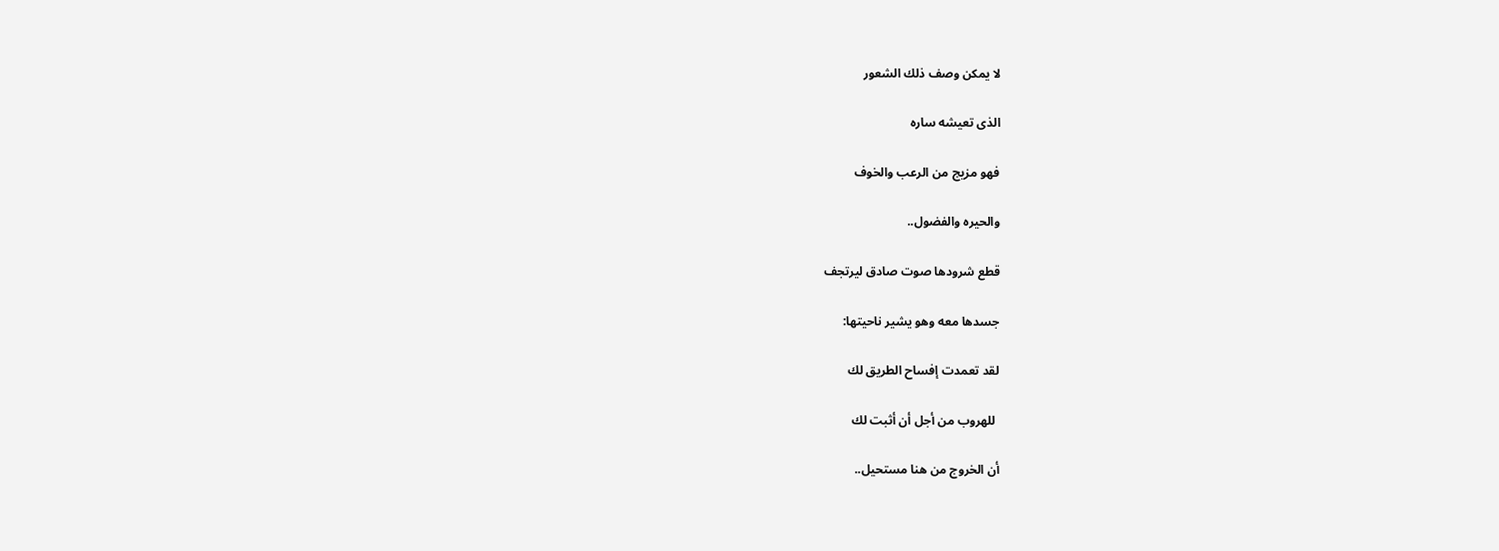لا يمكن وصف ذلك الشعور

الذى تعيشه ساره

فهو مزيج من الرعب والخوف

والحيره والفضول..

قطع شرودها صوت صادق ليرتجف

جسدها معه وهو يشير ناحيتها:

لقد تعمدت إفساح الطريق لك

 للهروب من أجل أن أثبت لك

أن الخروج من هنا مستحيل..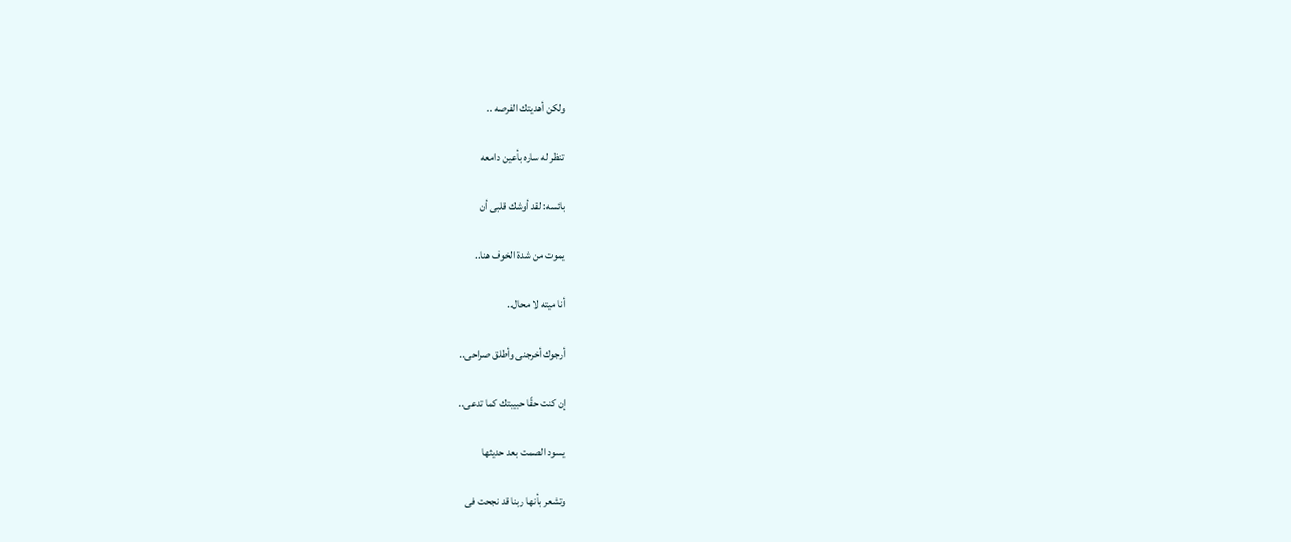ولكن أهديتك الفرصه ..

تنظر له ساره بأعين دامعه

بائسه: لقد أوشك قلبى أن

يموت من شدة الخوف هنا..

أنا ميته لا محال..

أرجوك أخرجنى وأطلق صراحى..

إن كنت حقًا حبيبتك كما تدعى..

يسود الصمت بعد حديثها

وتشعر بأنها ربنا قد نجحت فى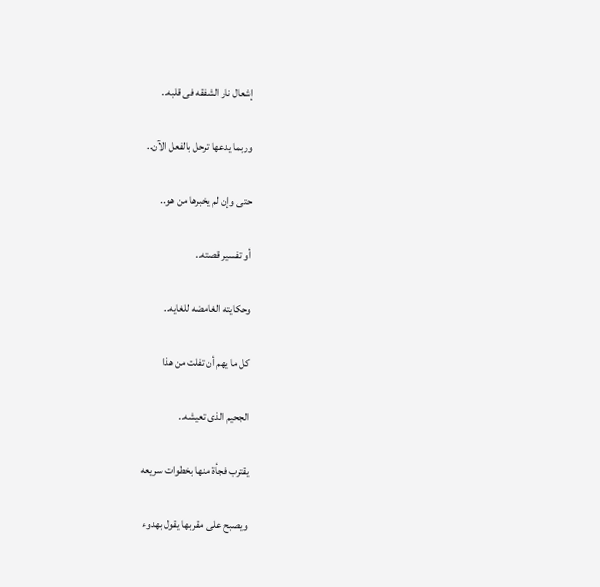إشعال نار الشفقه فى قلبه..

وربما يدعها ترحل بالفعل الآن..

حتى وإن لم يخبرها من هو..

أو تفسير قصته..

وحكايته الغامضه للغايه..

كل ما يهم أن تفلت من هذا

الجحيم الذى تعيشه..

يقترب فجأة منها بخطوات سريعه

ويصبح على مقربها يقول بهدوء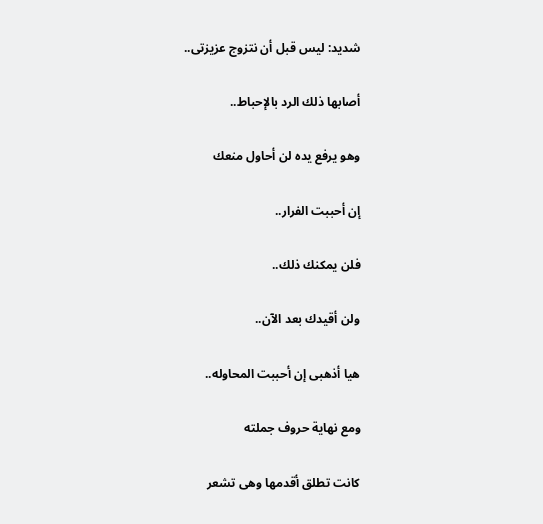شديد: ليس قبل أن نتزوج عزيزتى..

أصابها ذلك الرد بالإحباط..

وهو يرفع يده لن أحاول منعك

إن أحببت الفرار..

فلن يمكنك ذلك..

ولن أقيدك بعد الآن..

هيا أذهبى إن أحببت المحاوله..

ومع نهاية حروف جملته

كانت تطلق أقدمها وهى تشعر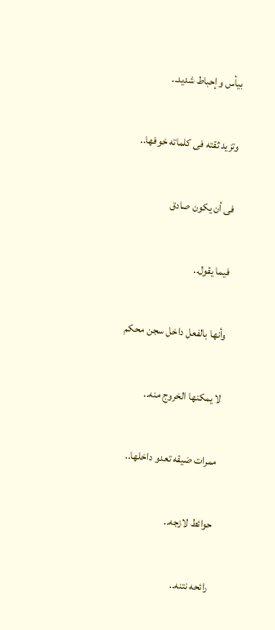بيأس وإحباط شديد..

وتزيد ثقته فى كلماته خوفها..

فى أن يكون صادق

فيما يقول..

وأنها بالفعل داخل سجن محكم

لا يمكنها الخروج منه..

ممرات ضيقه تعدو داخلها..

حوائط لازجه..

رائحه نتنه..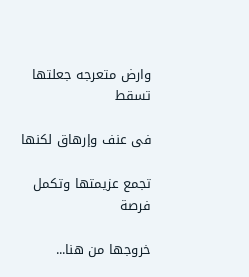وارض متعرجه جعلتها تسقط

فى عنف وإرهاق لكنها

تجمع عزيمتها وتكمل فرصة

خروجها من هنا...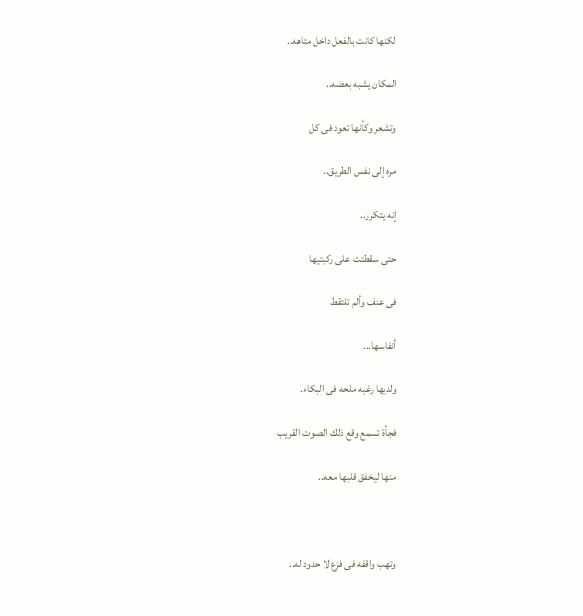لكنها كانت بالفعل داخل متاهه..

المكان يشبه بعضه..

وتشعر وكأنها تعود فى كل

مره إلى نفس الطريق..

إنه يتكرر..

حتى سقطتت على ركبتيها

فى عنف وألم تلتقط

أنفاسها...

ولديها رغبه ملحه فى البكاء.

فجأة تسمع وقع ذلك الصوت القريب

منها ليخفق قلبها معه..



وتهب واقفه فى فزع لا حدود له..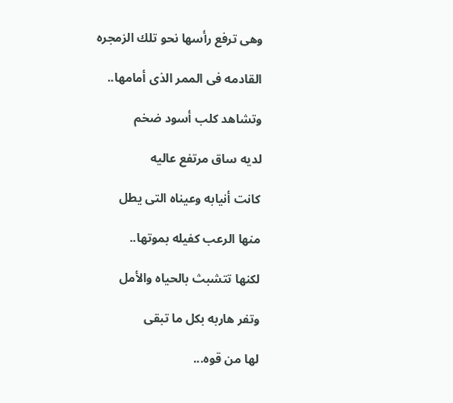وهى ترفع رأسها نحو تلك الزمجره

القادمه فى الممر الذى أمامها..

وتشاهد كلب أسود ضخم

لديه ساق مرتفع عاليه

كانت أنيابه وعيناه التى يطل

منها الرعب كفيله بموتها..

لكنها تتشبث بالحياه والأمل

وتفر هاربه بكل ما تبقى

لها من قوه...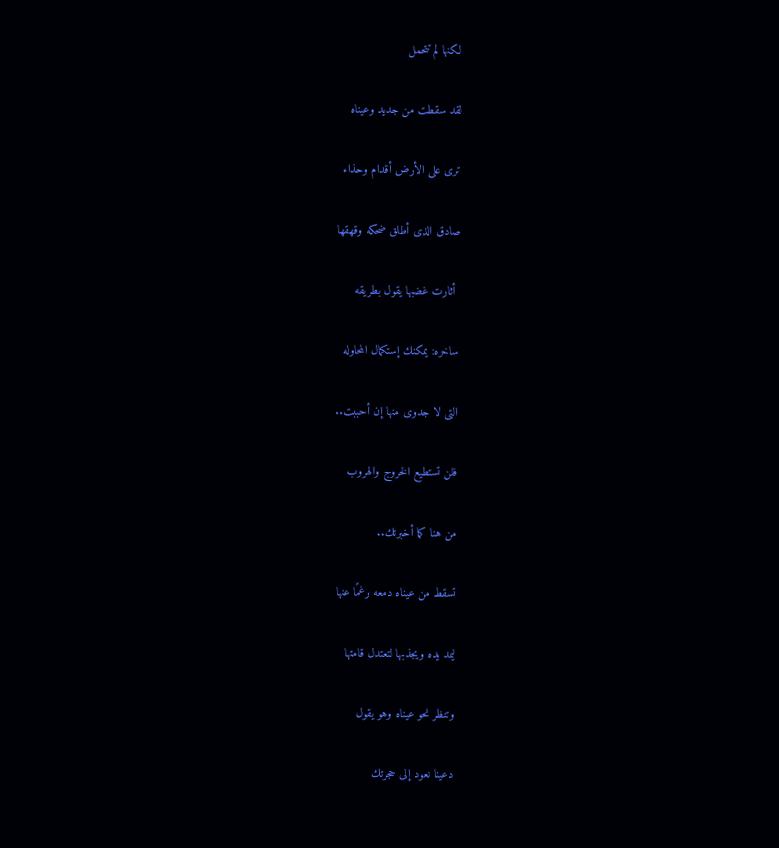لكنها لم تتحمل

لقد سقطت من جديد وعيناه

ترى على الأرض أقدام وحذاء

صادق الذى أطلق ضحكه وقهقها

 أثارت غضبها يقول بطريقه

ساخره: يمكنك إستكمال المحاوله

التى لا جدوى منها إن أحببت..

فلن تستطيع الخروج والهروب

من هنا كما أخبرتك..

تسقط من عيناه دمعه رغمًا عنها

ليمد يده ويجذبها لتعتدل قامتها

وتنظر نحو عيناه وهو يقول

دعينا نعود إلى حجرتك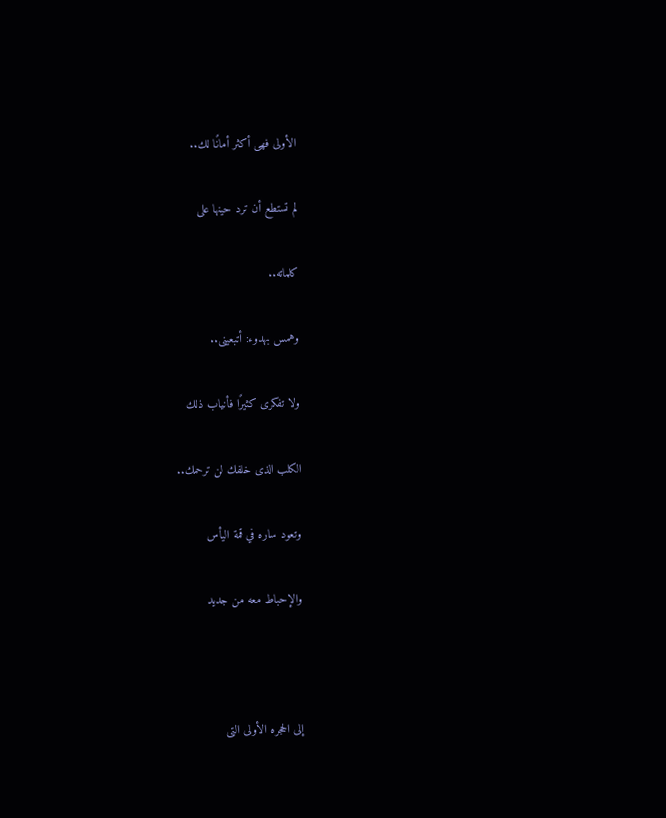الأولى فهى أكثر أمانًا لك..

لم تستطع أن ترد حينها على

كلماته..

وهمس بهدوء: أتبعينى..

ولا تفكرى كثيرًا فأنياب ذلك

الكلب الذى خلفك لن ترحمك..

وتعود ساره في قمة اليأس

والإحباط معه من جديد



إلى الحجره الأولى التى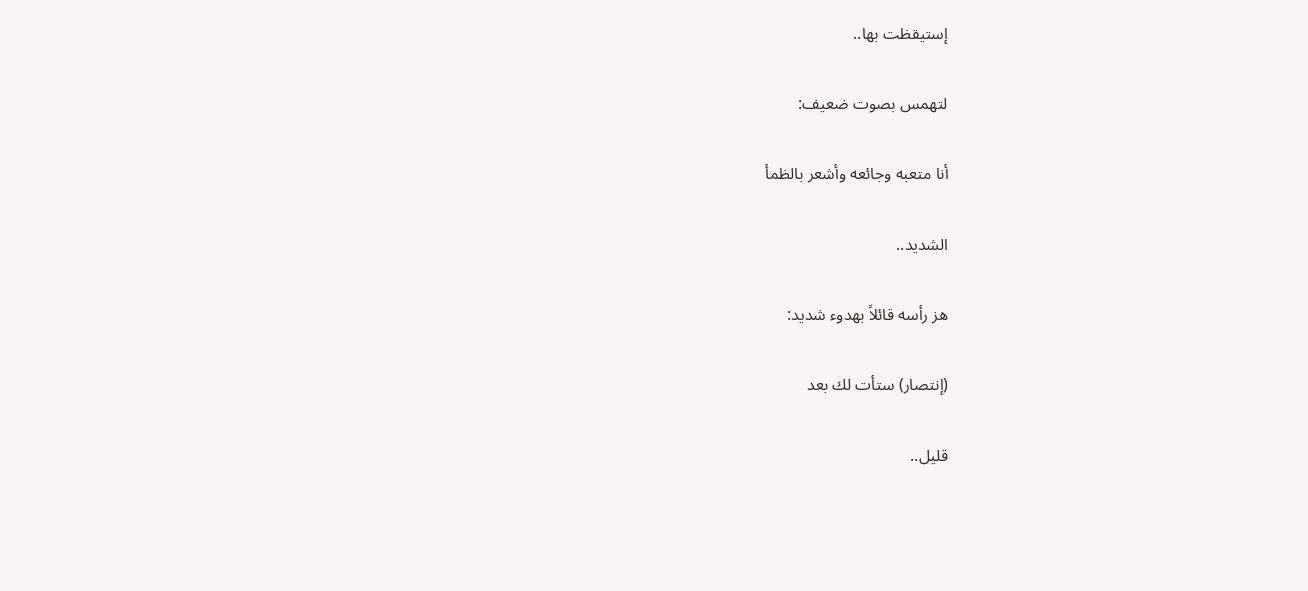إستيقظت بها..

لتهمس بصوت ضعيف:

أنا متعبه وجائعه وأشعر بالظمأ

الشديد..

هز رأسه قائلاً بهدوء شديد:

(إنتصار) ستأت لك بعد

قليل..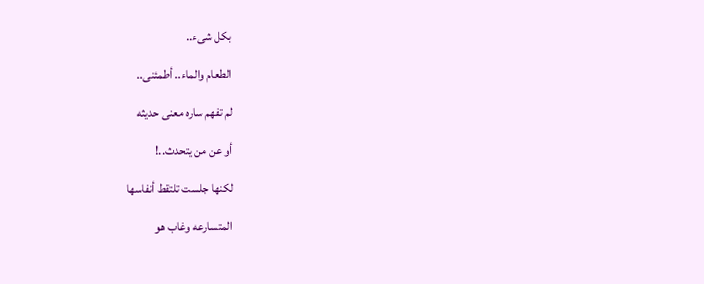بكل شىء..

الطعام والماء.. أطمئنى..

لم تفهم ساره معنى حديثه

أو عن من يتحدث..!

لكنها جلست تلتقط أنفاسها

المتسارعه وغاب هو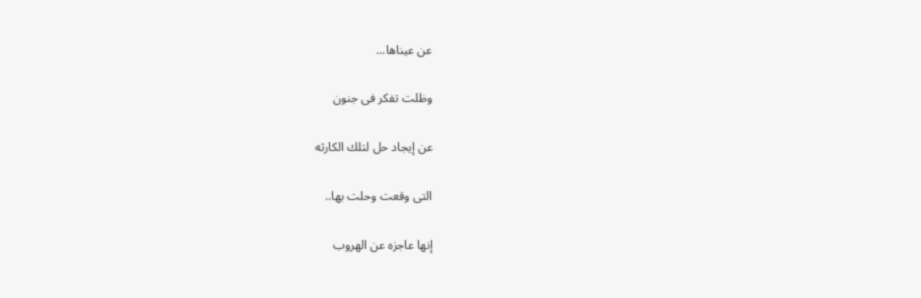عن عيناها...

وظلت تفكر فى جنون

عن إيجاد حل لتلك الكارثه

التى وقعت وحلت بها..

إنها عاجزه عن الهروب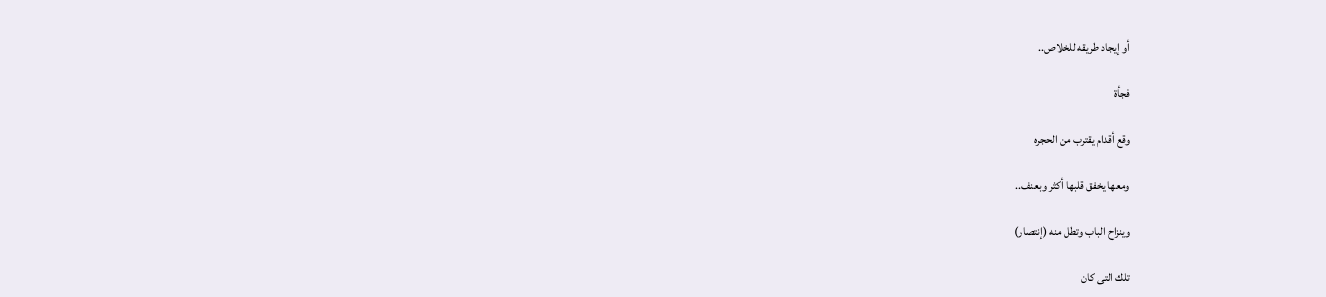أو إيجاد طريقه للخلاص..

فجأة

وقع أقدام يقترب من الحجره

ومعها يخفق قلبها أكثر وبعنف..

وينزاح الباب وتطل منه (إنتصار)

تلك التى كان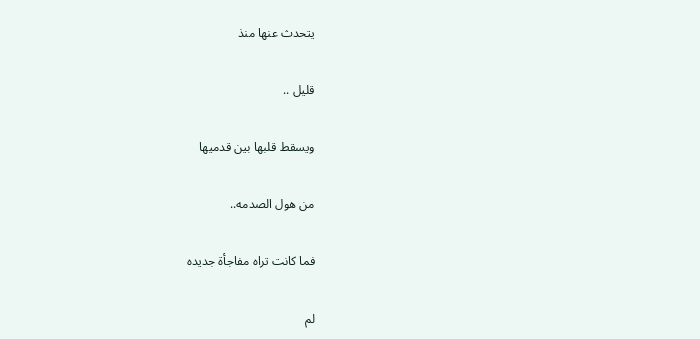يتحدث عنها منذ

قليل ..

ويسقط قلبها بين قدميها

من هول الصدمه..

فما كانت تراه مفاجأة جديده

لم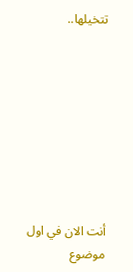تتخيلها..








أنت الان في اول موضوع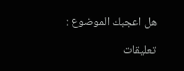هل اعجبك الموضوع :

تعليقات